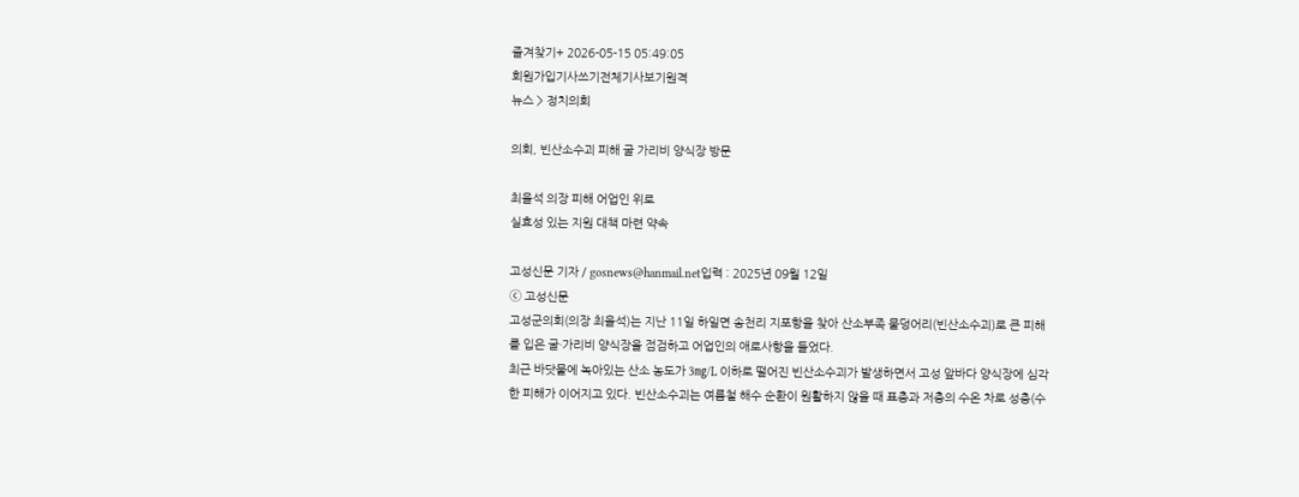즐겨찾기+ 2026-05-15 05:49:05
회원가입기사쓰기전체기사보기원격
뉴스 > 정치의회

의회, 빈산소수괴 피해 굴 가리비 양식장 방문

최을석 의장 피해 어업인 위로
실효성 있는 지원 대책 마련 약속

고성신문 기자 / gosnews@hanmail.net입력 : 2025년 09월 12일
ⓒ 고성신문
고성군의회(의장 최을석)는 지난 11일 하일면 송천리 지포항을 찾아 산소부족 물덩어리(빈산소수괴)로 큰 피해를 입은 굴·가리비 양식장을 점검하고 어업인의 애로사항을 들었다.
최근 바닷물에 녹아있는 산소 농도가 3㎎/L 이하로 떨어진 빈산소수괴가 발생하면서 고성 앞바다 양식장에 심각한 피해가 이어지고 있다. 빈산소수괴는 여름철 해수 순환이 원활하지 않을 때 표층과 저층의 수온 차로 성층(수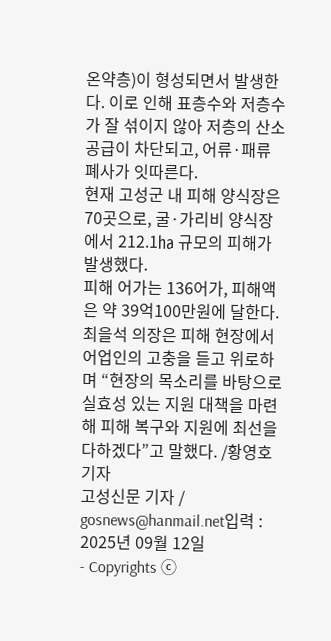온약층)이 형성되면서 발생한다. 이로 인해 표층수와 저층수가 잘 섞이지 않아 저층의 산소 공급이 차단되고, 어류·패류 폐사가 잇따른다.
현재 고성군 내 피해 양식장은 70곳으로, 굴·가리비 양식장에서 212.1㏊ 규모의 피해가 발생했다.
피해 어가는 136어가, 피해액은 약 39억100만원에 달한다.
최을석 의장은 피해 현장에서 어업인의 고충을 듣고 위로하며 “현장의 목소리를 바탕으로 실효성 있는 지원 대책을 마련해 피해 복구와 지원에 최선을 다하겠다”고 말했다. /황영호 기자
고성신문 기자 / gosnews@hanmail.net입력 : 2025년 09월 12일
- Copyrights ⓒ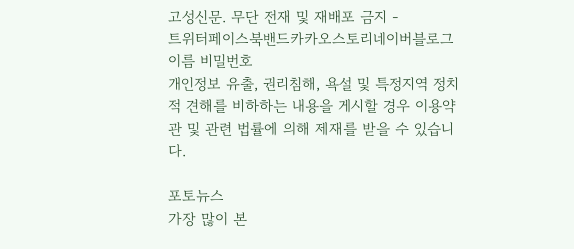고성신문. 무단 전재 및 재배포 금지 -
트위터페이스북밴드카카오스토리네이버블로그
이름 비밀번호
개인정보 유출, 권리침해, 욕설 및 특정지역 정치적 견해를 비하하는 내용을 게시할 경우 이용약관 및 관련 법률에 의해 제재를 받을 수 있습니다.

포토뉴스
가장 많이 본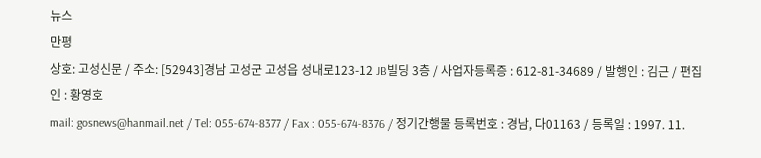뉴스
만평
상호: 고성신문 / 주소: [52943]경남 고성군 고성읍 성내로123-12 JB빌딩 3층 / 사업자등록증 : 612-81-34689 / 발행인 : 김근 / 편집인 : 황영호
mail: gosnews@hanmail.net / Tel: 055-674-8377 / Fax : 055-674-8376 / 정기간행물 등록번호 : 경남, 다01163 / 등록일 : 1997. 11.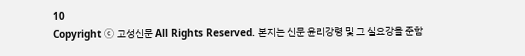10
Copyright ⓒ 고성신문 All Rights Reserved. 본지는 신문 윤리강령 및 그 실요강을 준함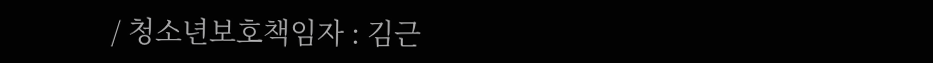/ 청소년보호책임자 : 김근